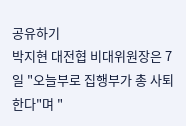공유하기
박지현 대전협 비대위원장은 7일 "오늘부로 집행부가 총 사퇴한다"며 "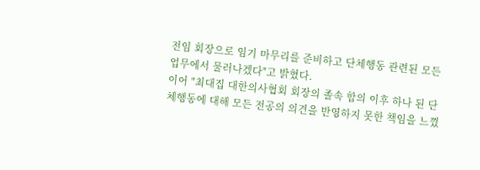전임 회장으로 임기 마무리를 준비하고 단체행동 관련된 모든 업무에서 물러나겠다"고 밝혔다.
이어 "최대집 대한의사협회 회장의 졸속 합의 이후 하나 된 단체행동에 대해 모든 전공의 의견을 반영하지 못한 책임을 느꼈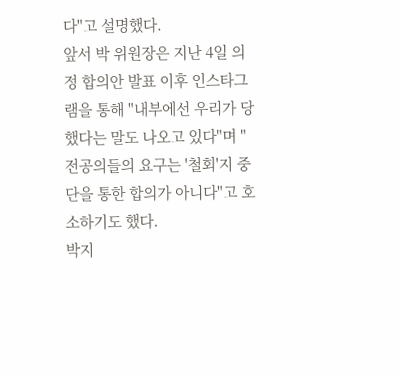다"고 설명했다.
앞서 박 위원장은 지난 4일 의정 합의안 발표 이후 인스타그램을 통해 "내부에선 우리가 당했다는 말도 나오고 있다"며 "전공의들의 요구는 '철회'지 중단을 통한 합의가 아니다"고 호소하기도 했다.
박지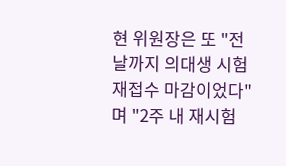현 위원장은 또 "전날까지 의대생 시험 재접수 마감이었다"며 "2주 내 재시험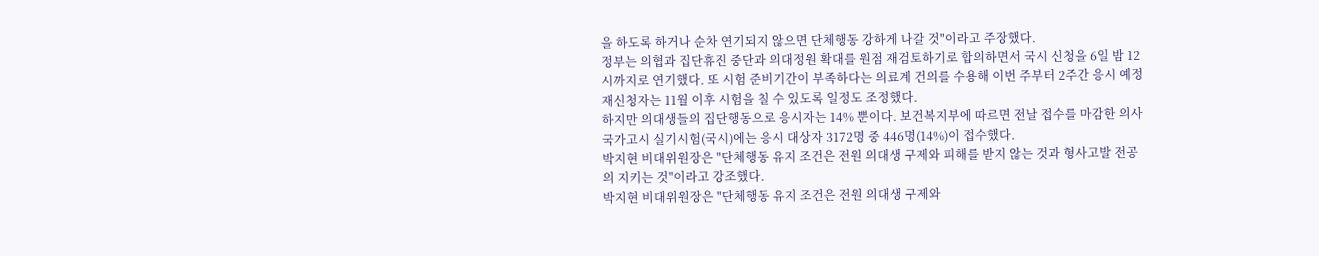을 하도록 하거나 순차 연기되지 않으면 단체행동 강하게 나갈 것"이라고 주장했다.
정부는 의협과 집단휴진 중단과 의대정원 확대를 원점 재검토하기로 합의하면서 국시 신청을 6일 밤 12시까지로 연기했다. 또 시험 준비기간이 부족하다는 의료계 건의를 수용해 이번 주부터 2주간 응시 예정 재신청자는 11월 이후 시험을 칠 수 있도록 일정도 조정했다.
하지만 의대생들의 집단행동으로 응시자는 14% 뿐이다. 보건복지부에 따르면 전날 접수를 마감한 의사 국가고시 실기시험(국시)에는 응시 대상자 3172명 중 446명(14%)이 접수했다.
박지현 비대위원장은 "단체행동 유지 조건은 전원 의대생 구제와 피해를 받지 않는 것과 형사고발 전공의 지키는 것"이라고 강조했다.
박지현 비대위원장은 "단체행동 유지 조건은 전원 의대생 구제와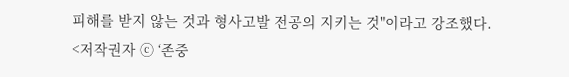피해를 받지 않는 것과 형사고발 전공의 지키는 것"이라고 강조했다.
<저작권자 ⓒ ‘존중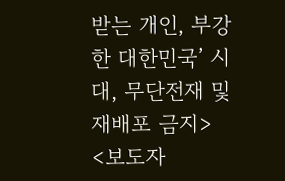받는 개인, 부강한 대한민국’ 시대, 무단전재 및 재배포 금지>
<보도자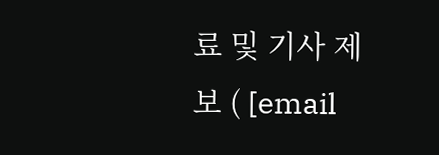료 및 기사 제보 ( [email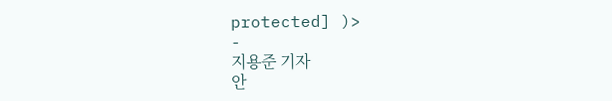protected] )>
-
지용준 기자
안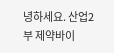녕하세요. 산업2부 제약바이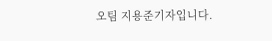오팀 지용준기자입니다.